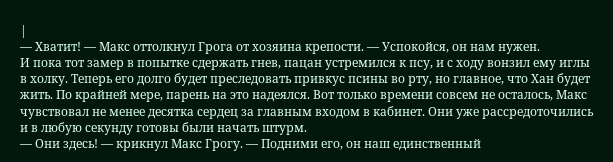|
— Хватит! — Макс оттолкнул Грога от хозяина крепости. — Успокойся, он нам нужен.
И пока тот замер в попытке сдержать гнев, пацан устремился к псу, и с ходу вонзил ему иглы в холку. Теперь его долго будет преследовать привкус псины во рту, но главное, что Хан будет жить. По крайней мере, парень на это надеялся. Вот только времени совсем не осталось, Макс чувствовал не менее десятка сердец за главным входом в кабинет. Они уже рассредоточились и в любую секунду готовы были начать штурм.
— Они здесь! — крикнул Макс Грогу. — Подними его, он наш единственный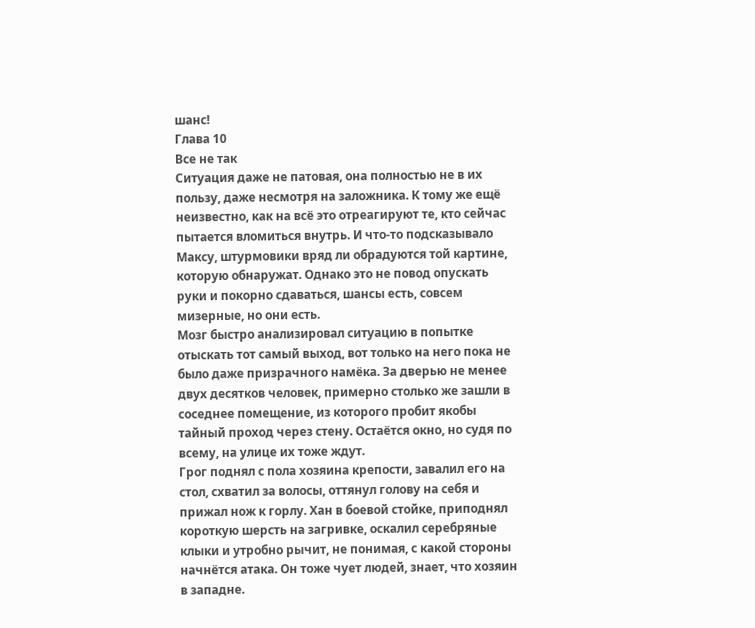шанс!
Глава 10
Все не так
Ситуация даже не патовая, она полностью не в их пользу, даже несмотря на заложника. К тому же ещё неизвестно, как на всё это отреагируют те, кто сейчас пытается вломиться внутрь. И что-то подсказывало Максу, штурмовики вряд ли обрадуются той картине, которую обнаружат. Однако это не повод опускать руки и покорно сдаваться, шансы есть, совсем мизерные, но они есть.
Мозг быстро анализировал ситуацию в попытке отыскать тот самый выход, вот только на него пока не было даже призрачного намёка. За дверью не менее двух десятков человек, примерно столько же зашли в соседнее помещение, из которого пробит якобы тайный проход через стену. Остаётся окно, но судя по всему, на улице их тоже ждут.
Грог поднял с пола хозяина крепости, завалил его на стол, схватил за волосы, оттянул голову на себя и прижал нож к горлу. Хан в боевой стойке, приподнял короткую шерсть на загривке, оскалил серебряные клыки и утробно рычит, не понимая, с какой стороны начнётся атака. Он тоже чует людей, знает, что хозяин в западне.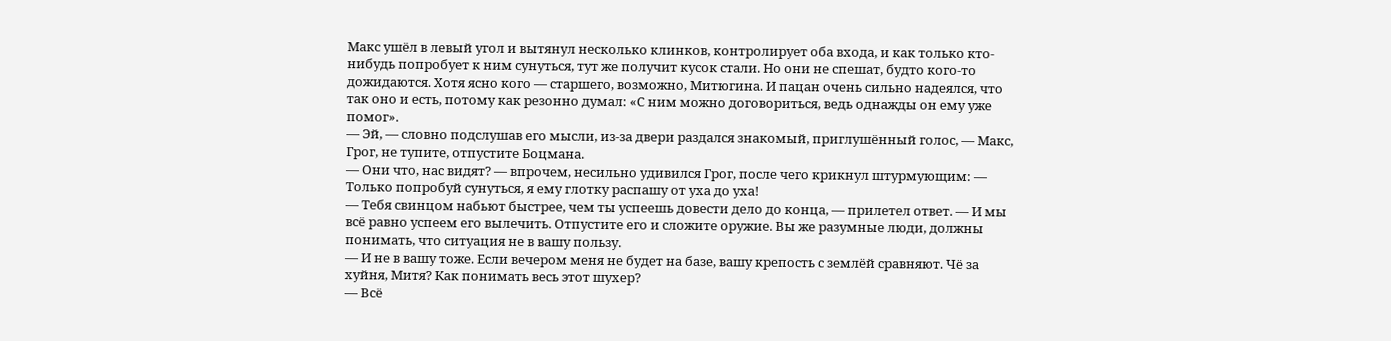Макс ушёл в левый угол и вытянул несколько клинков, контролирует оба входа, и как только кто-нибудь попробует к ним сунуться, тут же получит кусок стали. Но они не спешат, будто кого-то дожидаются. Хотя ясно кого — старшего, возможно, Митюгина. И пацан очень сильно надеялся, что так оно и есть, потому как резонно думал: «С ним можно договориться, ведь однажды он ему уже помог».
— Эй, — словно подслушав его мысли, из-за двери раздался знакомый, приглушённый голос, — Макс, Грог, не тупите, отпустите Боцмана.
— Они что, нас видят? — впрочем, несильно удивился Грог, после чего крикнул штурмующим: — Только попробуй сунуться, я ему глотку распашу от уха до уха!
— Тебя свинцом набьют быстрее, чем ты успеешь довести дело до конца, — прилетел ответ. — И мы всё равно успеем его вылечить. Отпустите его и сложите оружие. Вы же разумные люди, должны понимать, что ситуация не в вашу пользу.
— И не в вашу тоже. Если вечером меня не будет на базе, вашу крепость с землёй сравняют. Чё за хуйня, Митя? Как понимать весь этот шухер?
— Всё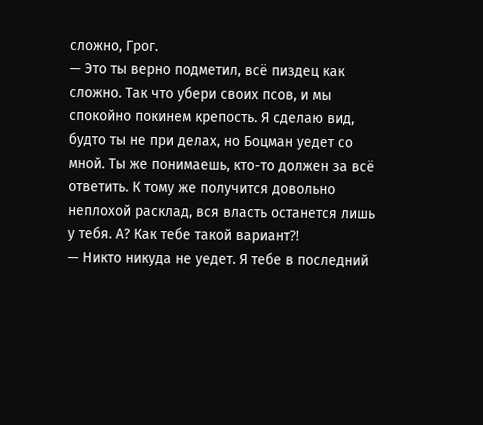сложно, Грог.
— Это ты верно подметил, всё пиздец как сложно. Так что убери своих псов, и мы спокойно покинем крепость. Я сделаю вид, будто ты не при делах, но Боцман уедет со мной. Ты же понимаешь, кто-то должен за всё ответить. К тому же получится довольно неплохой расклад, вся власть останется лишь у тебя. А? Как тебе такой вариант⁈
— Никто никуда не уедет. Я тебе в последний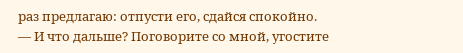раз предлагаю: отпусти его, сдайся спокойно.
— И что дальше? Поговорите со мной, угостите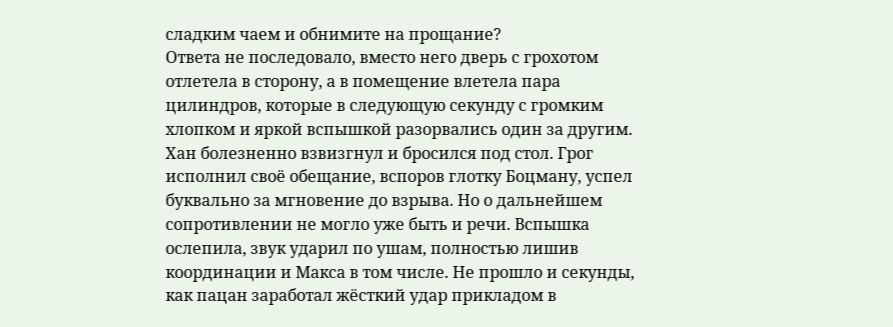сладким чаем и обнимите на прощание?
Ответа не последовало, вместо него дверь с грохотом отлетела в сторону, а в помещение влетела пара цилиндров, которые в следующую секунду с громким хлопком и яркой вспышкой разорвались один за другим. Хан болезненно взвизгнул и бросился под стол. Грог исполнил своё обещание, вспоров глотку Боцману, успел буквально за мгновение до взрыва. Но о дальнейшем сопротивлении не могло уже быть и речи. Вспышка ослепила, звук ударил по ушам, полностью лишив координации и Макса в том числе. Не прошло и секунды, как пацан заработал жёсткий удар прикладом в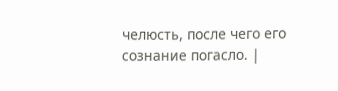челюсть, после чего его сознание погасло. |